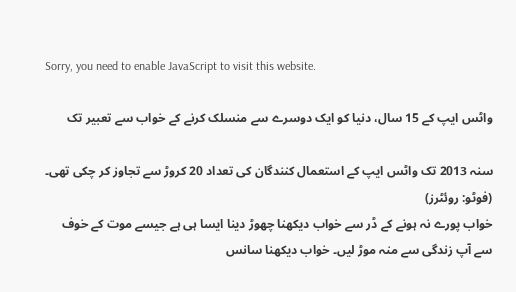Sorry, you need to enable JavaScript to visit this website.

واٹس ایپ کے 15 سال، دنیا کو ایک دوسرے سے منسلک کرنے کے خواب سے تعبیر تک

سنہ 2013 تک واٹس ایپ کے استعمال کنندگان کی تعداد 20 کروڑ سے تجاوز کر چکی تھی۔ (فوٹو: روئٹرز)
خواب پورے نہ ہونے کے ڈر سے خواب دیکھنا چھوڑ دینا ایسا ہی ہے جیسے موت کے خوف سے آپ زندگی سے منہ موڑ لیں۔ خواب دیکھنا سانس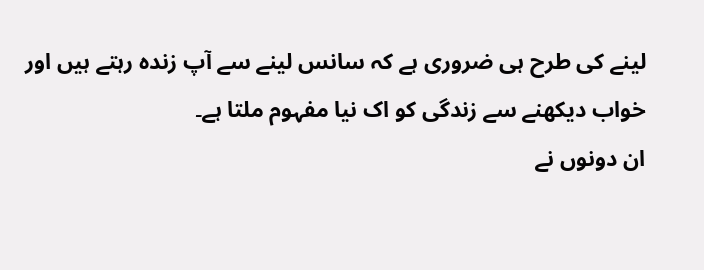لینے کی طرح ہی ضروری ہے کہ سانس لینے سے آپ زندہ رہتے ہیں اور خواب دیکھنے سے زندگی کو اک نیا مفہوم ملتا ہے۔
ان دونوں نے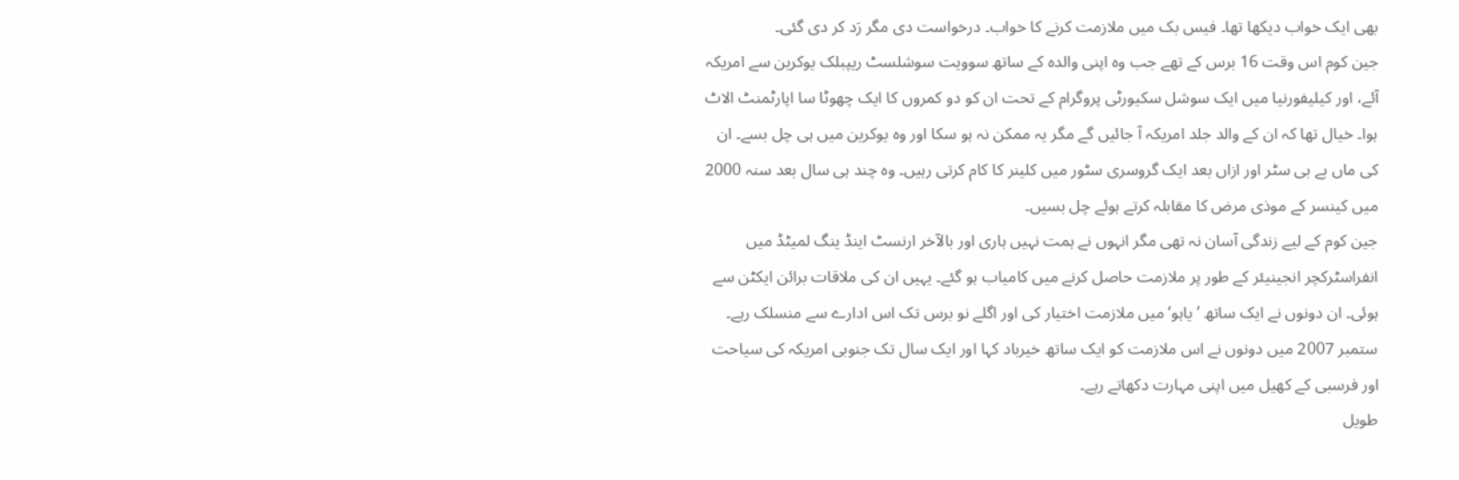بھی ایک خواب دیکھا تھا۔ فیس بک میں ملازمت کرنے کا خواب۔ درخواست دی مگر رَد کر دی گئی۔
جین کوم اس وقت 16 برس کے تھے جب وہ اپنی والدہ کے ساتھ سوویت سوشلسٹ ریپبلک یوکرین سے امریکہ آئے، اور کیلیفورنیا میں ایک سوشل سکیورٹی پروگرام کے تحت ان کو دو کمروں کا ایک چھوٹا سا اپارٹمنٹ الاٹ ہوا۔ خیال تھا کہ ان کے والد جلد امریکہ آ جائیں گے مگر یہ ممکن نہ ہو سکا اور وہ یوکرین میں ہی چل بسے۔ ان کی ماں بے بی سٹر اور ازاں بعد ایک گروسری سٹور میں کلینر کا کام کرتی رہیں۔ وہ چند ہی سال بعد سنہ 2000 میں کینسر کے موذی مرض کا مقابلہ کرتے ہوئے چل بسیں۔
جین کوم کے لیے زندگی آسان نہ تھی مگر انہوں نے ہمت نہیں ہاری اور بالآخر ارنسٹ اینڈ ینگ لمیٹڈ میں انفراسٹرکچر انجینیئر کے طور پر ملازمت حاصل کرنے میں کامیاب ہو گئے۔ یہیں ان کی ملاقات برائن ایکٹن سے ہوئی۔ ان دونوں نے ایک ساتھ ’یاہو‘ میں ملازمت اختیار کی اور اگلے نو برس تک اس ادارے سے منسلک رہے۔ ستمبر 2007 میں دونوں نے اس ملازمت کو ایک ساتھ خیرباد کہا اور ایک سال تک جنوبی امریکہ کی سیاحت اور فرسبی کے کھیل میں اپنی مہارت دکھاتے رہے۔
طویل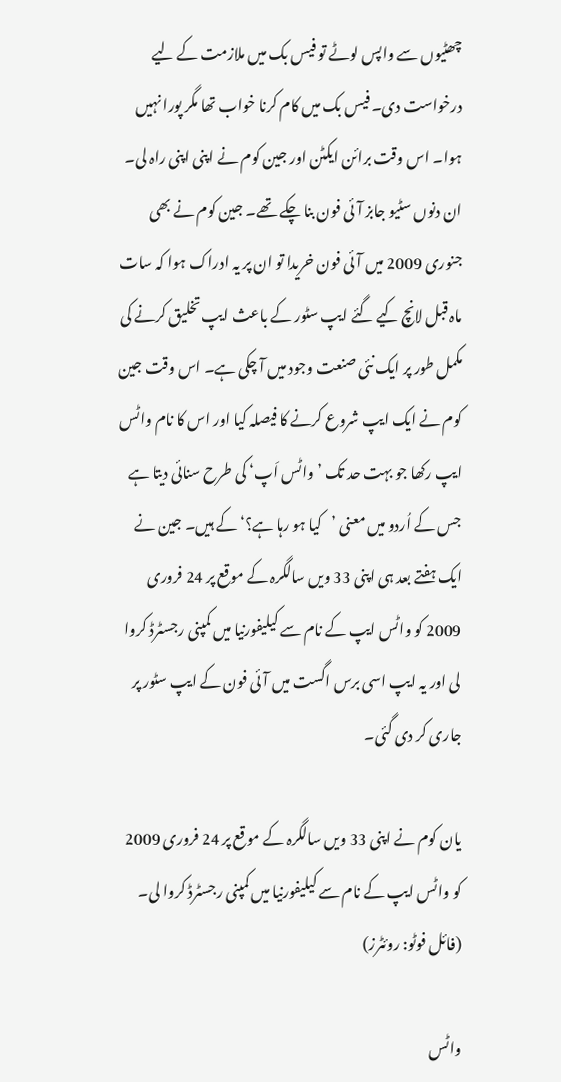چھٹیوں سے واپس لوٹے تو فیس بک میں ملازمت کے لیے درخواست دی۔ فیس بک میں کام کرنا خواب تھا مگر پورا نہیں ہوا۔ اس وقت برائن ایکٹن اور جین کوم نے اپنی اپنی راہ لی۔
ان دنوں سٹیو جابز آئی فون بنا چکے تھے۔ جین کوم نے بھی جنوری 2009 میں آئی فون خریدا تو ان پر یہ ادراک ہوا کہ سات ماہ قبل لانچ کیے گئے ایپ سٹور کے باعث ایپ تخلیق کرنے کی مکمل طور پر ایک نئی صنعت وجود میں آ چکی ہے۔ اس وقت جین کوم نے ایک ایپ شروع کرنے کا فیصلہ کیا اور اس کا نام واٹس ایپ رکھا جو بہت حد تک ’واٹس اَپ‘ کی طرح سنائی دیتا ہے جس کے اُردو میں معنی ’کیا ہو رہا ہے؟‘ کے ہیں۔ جین نے ایک ہفتے بعد ہی اپنی 33 ویں سالگرہ کے موقع پر 24 فروری 2009 کو واٹس ایپ کے نام سے کیلیفورنیا میں کمپنی رجسٹرڈ کروا لی اور یہ ایپ اسی برس اگست میں آئی فون کے ایپ سٹور پر جاری کر دی گئی۔

یان کوم نے اپنی 33 ویں سالگرہ کے موقع پر 24 فروری 2009 کو واٹس ایپ کے نام سے کیلیفورنیا میں کمپنی رجسٹرڈ کروا لی۔ (فائل فوٹو: روئٹرز)

واٹس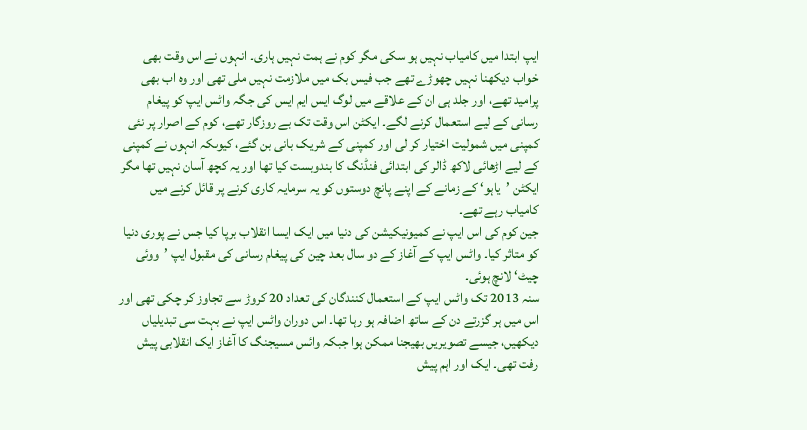ایپ ابتدا میں کامیاب نہیں ہو سکی مگر کوم نے ہمت نہیں ہاری۔ انہوں نے اس وقت بھی خواب دیکھنا نہیں چھوڑے تھے جب فیس بک میں ملازمت نہیں ملی تھی اور وہ اب بھی پرامید تھے، اور جلد ہی ان کے علاقے میں لوگ ایس ایم ایس کی جگہ واٹس ایپ کو پیغام رسانی کے لیے استعمال کرنے لگے۔ ایکٹن اس وقت تک بے روزگار تھے، کوم کے اصرار پر نئی کمپنی میں شمولیت اختیار کر لی اور کمپنی کے شریک بانی بن گئے، کیوںکہ انہوں نے کمپنی کے لیے اڑھائی لاکھ ڈالر کی ابتدائی فنڈنگ کا بندوبست کیا تھا اور یہ کچھ آسان نہیں تھا مگر ایکٹن ’یاہو‘ کے زمانے کے اپنے پانچ دوستوں کو یہ سرمایہ کاری کرنے پر قائل کرنے میں کامیاب رہے تھے۔
جین کوم کی اس ایپ نے کمیونیکیشن کی دنیا میں ایک ایسا انقلاب برپا کیا جس نے پوری دنیا کو متاثر کیا۔ واٹس ایپ کے آغاز کے دو سال بعد چین کی پیغام رسانی کی مقبول ایپ ’ووئی چیٹ‘ لانچ ہوئی۔
سنہ 2013 تک واٹس ایپ کے استعمال کنندگان کی تعداد 20 کروڑ سے تجاوز کر چکی تھی اور اس میں ہر گزرتے دن کے ساتھ اضافہ ہو رہا تھا۔ اس دوران واٹس ایپ نے بہت سی تبدیلیاں دیکھیں، جیسے تصویریں بھیجنا ممکن ہوا جبکہ وائس مسیجنگ کا آغاز ایک انقلابی پیش رفت تھی۔ ایک اور اہم پیش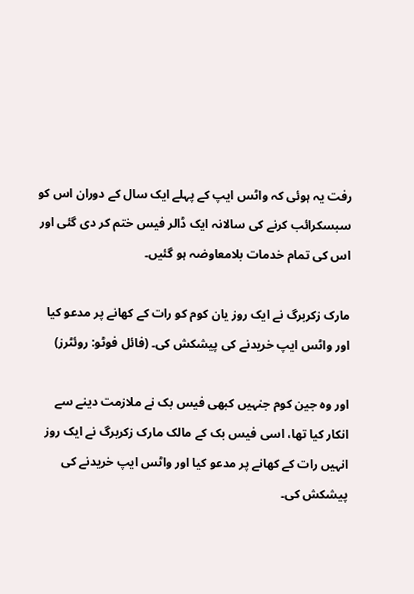رفت یہ ہوئی کہ واٹس ایپ کے پہلے ایک سال کے دوران اس کو سبسکرائب کرنے کی سالانہ ایک ڈالر فیس ختم کر دی گئی اور اس کی تمام خدمات بلامعاوضہ ہو گئیں۔

مارک زکربرگ نے ایک روز یان کوم کو رات کے کھانے پر مدعو کیا اور واٹس ایپ خریدنے کی پیشکش کی۔ (فائل فوٹو: روئٹرز)

اور وہ جین کوم جنہیں کبھی فیس بک نے ملازمت دینے سے انکار کیا تھا، اسی فیس بک کے مالک مارک زکربرگ نے ایک روز انہیں رات کے کھانے پر مدعو کیا اور واٹس ایپ خریدنے کی پیشکش کی۔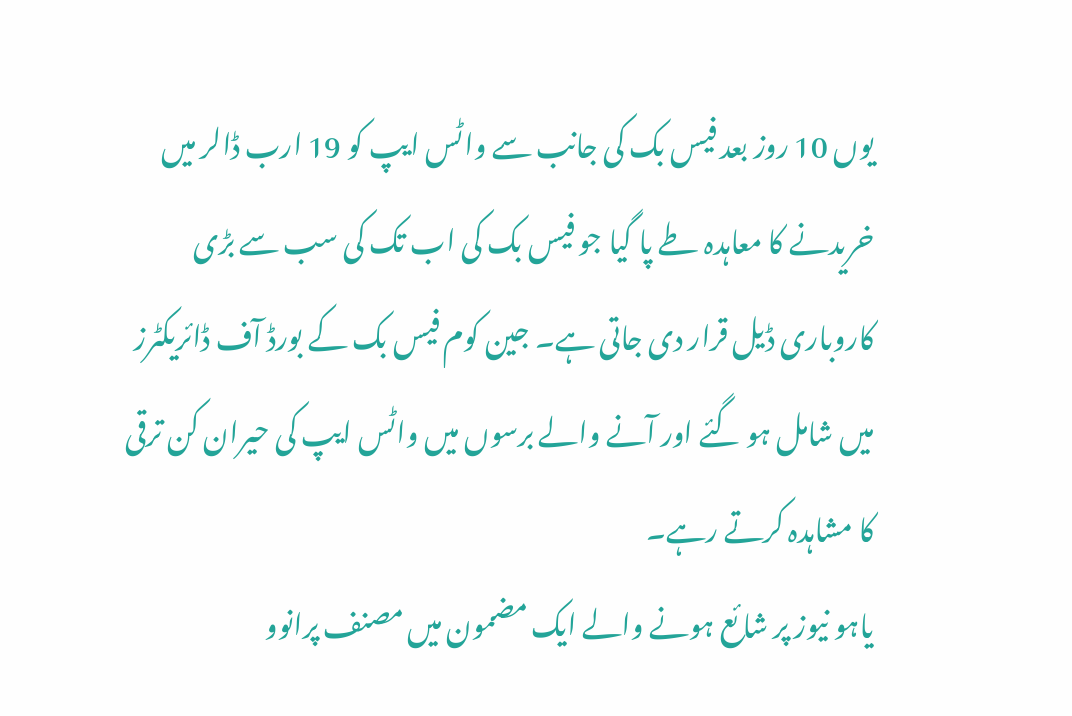یوں 10 روز بعد فیس بک کی جانب سے واٹس ایپ کو 19 ارب ڈالر میں خریدنے کا معاہدہ طے پا گیا جو فیس بک کی اب تک کی سب سے بڑی کاروباری ڈیل قرار دی جاتی ہے۔ جین کوم فیس بک کے بورڈ آف ڈائریکٹرز میں شامل ہو گئے اور آنے والے برسوں میں واٹس ایپ کی حیران کن ترقی کا مشاہدہ کرتے رہے۔
یاہو نیوز پر شائع ہونے والے ایک مضمون میں مصنف پرانوو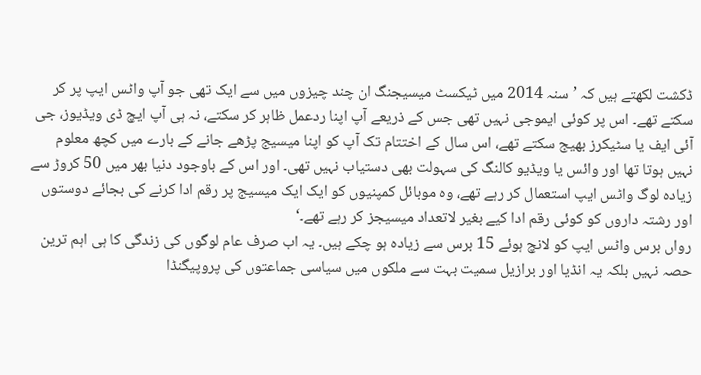ڈکشت لکھتے ہیں کہ ’سنہ 2014 میں ٹیکسٹ میسیجنگ ان چند چیزوں میں سے ایک تھی جو آپ واٹس ایپ پر کر سکتے تھے۔ اس پر کوئی ایموجی نہیں تھی جس کے ذریعے آپ اپنا ردعمل ظاہر کر سکتے، نہ ہی آپ ایچ ڈی ویڈیوز، جی آئی ایف یا سٹیکرز بھیج سکتے تھے، اس سال کے اختتام تک آپ کو اپنا میسیج پڑھے جانے کے بارے میں کچھ معلوم نہیں ہوتا تھا اور وائس یا ویڈیو کالنگ کی سہولت بھی دستیاب نہیں تھی۔ اور اس کے باوجود دنیا بھر میں 50 کروڑ سے زیادہ لوگ واٹس ایپ استعمال کر رہے تھے، وہ موبائل کمپنیوں کو ایک ایک میسیج پر رقم ادا کرنے کی بجائے دوستوں اور رشتہ داروں کو کوئی رقم ادا کیے بغیر لاتعداد میسیجز کر رہے تھے۔‘
رواں برس واٹس ایپ کو لانچ ہوئے 15 برس سے زیادہ ہو چکے ہیں۔ یہ اب صرف عام لوگوں کی زندگی کا ہی اہم ترین حصہ نہیں بلکہ یہ انڈیا اور برازیل سمیت بہت سے ملکوں میں سیاسی جماعتوں کی پروپیگنڈا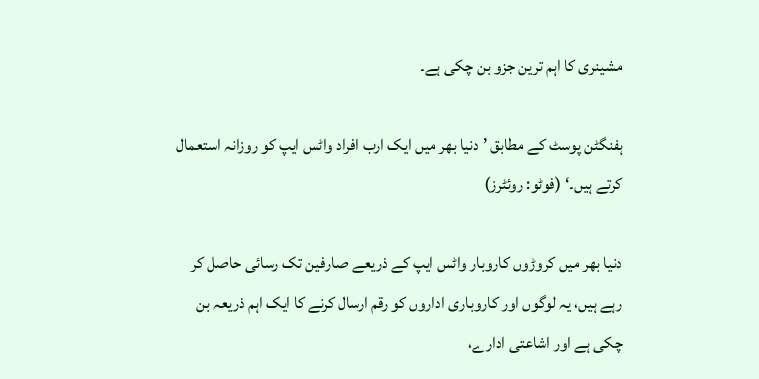مشینری کا اہم ترین جزو بن چکی ہے۔

ہفنگٹن پوسٹ کے مطابق ’دنیا بھر میں ایک ارب افراد واٹس ایپ کو روزانہ استعمال کرتے ہیں۔‘ (فوٹو: روئٹرز)

دنیا بھر میں کروڑوں کاروبار واٹس ایپ کے ذریعے صارفین تک رسائی حاصل کر رہے ہیں، یہ لوگوں اور کاروباری اداروں کو رقم ارسال کرنے کا ایک اہم ذریعہ بن چکی ہے اور اشاعتی ادارے،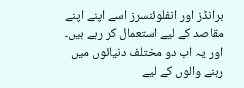برانڈز اور انفلوئنسرز اسے اپنے اپنے مقاصد کے لیے استعمال کر رہے ہیں۔ اور یہ اب دو مختلف دنیائوں میں رہنے والوں کے لیے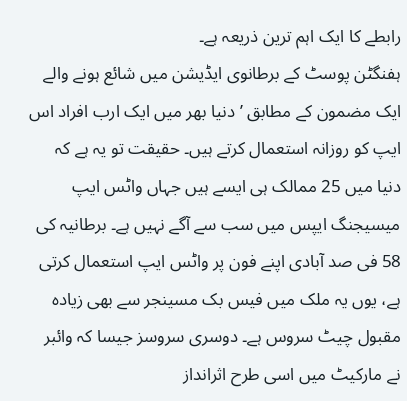رابطے کا ایک اہم ترین ذریعہ ہے۔
ہفنگٹن پوسٹ کے برطانوی ایڈیشن میں شائع ہونے والے ایک مضمون کے مطابق ’دنیا بھر میں ایک ارب افراد اس ایپ کو روزانہ استعمال کرتے ہیں۔ حقیقت تو یہ ہے کہ دنیا میں 25 ممالک ہی ایسے ہیں جہاں واٹس ایپ میسیجنگ ایپس میں سب سے آگے نہیں ہے۔ برطانیہ کی 58 فی صد آبادی اپنے فون پر واٹس ایپ استعمال کرتی ہے، یوں یہ ملک میں فیس بک مسینجر سے بھی زیادہ مقبول چیٹ سروس ہے۔ دوسری سروسز جیسا کہ وائبر نے مارکیٹ میں اسی طرح اثرانداز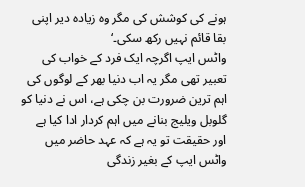ہونے کی کوشش کی مگر وہ زیادہ دیر اپنی بقا قائم نہیں رکھ سکی۔‘
واٹس ایپ اگرچہ ایک فرد کے خواب کی تعبیر تھی مگر یہ اب دنیا بھر کے لوگوں کی اہم ترین ضرورت بن چکی ہے، اس نے دنیا کو گلوبل ویلیج بنانے میں اہم کردار ادا کیا ہے اور حقیقت تو یہ ہے کہ عہد حاضر میں واٹس ایپ کے بغیر زندگی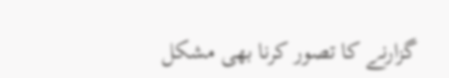گزارنے کا تصور کرنا بھی مشکل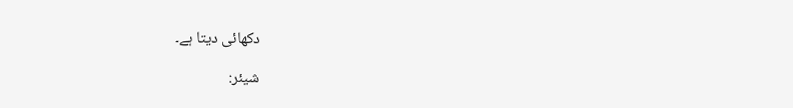دکھائی دیتا ہے۔

شیئر: